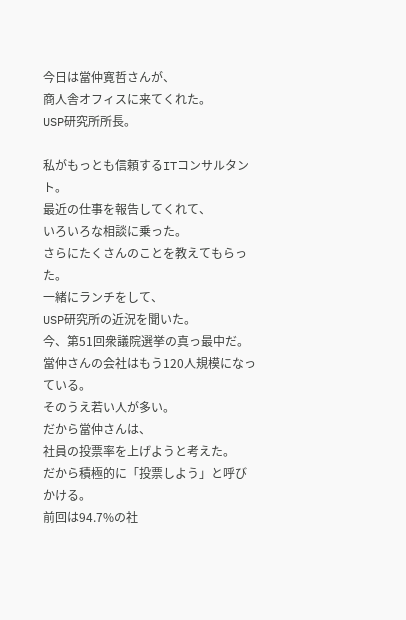今日は當仲寛哲さんが、
商人舎オフィスに来てくれた。
USP研究所所長。

私がもっとも信頼するITコンサルタント。
最近の仕事を報告してくれて、
いろいろな相談に乗った。
さらにたくさんのことを教えてもらった。
一緒にランチをして、
USP研究所の近況を聞いた。
今、第51回衆議院選挙の真っ最中だ。
當仲さんの会社はもう120人規模になっている。
そのうえ若い人が多い。
だから當仲さんは、
社員の投票率を上げようと考えた。
だから積極的に「投票しよう」と呼びかける。
前回は94.7%の社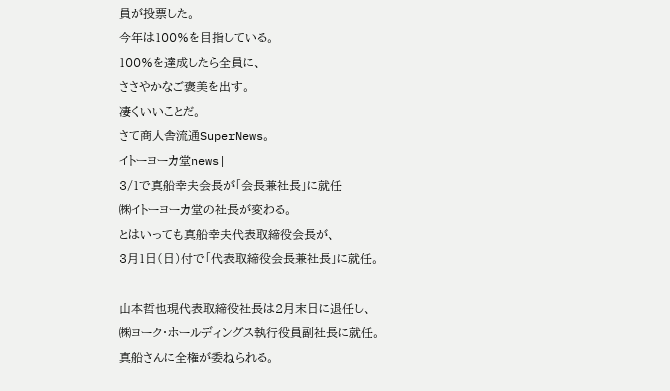員が投票した。
今年は100%を目指している。
100%を達成したら全員に、
ささやかなご褒美を出す。
凄くいいことだ。
さて商人舎流通SuperNews。
イトーヨーカ堂news|
3/1で真船幸夫会長が「会長兼社長」に就任
㈱イトーヨーカ堂の社長が変わる。
とはいっても真船幸夫代表取締役会長が、
3月1日(日)付で「代表取締役会長兼社長」に就任。

山本哲也現代表取締役社長は2月末日に退任し、
㈱ヨーク・ホールディングス執行役員副社長に就任。
真船さんに全権が委ねられる。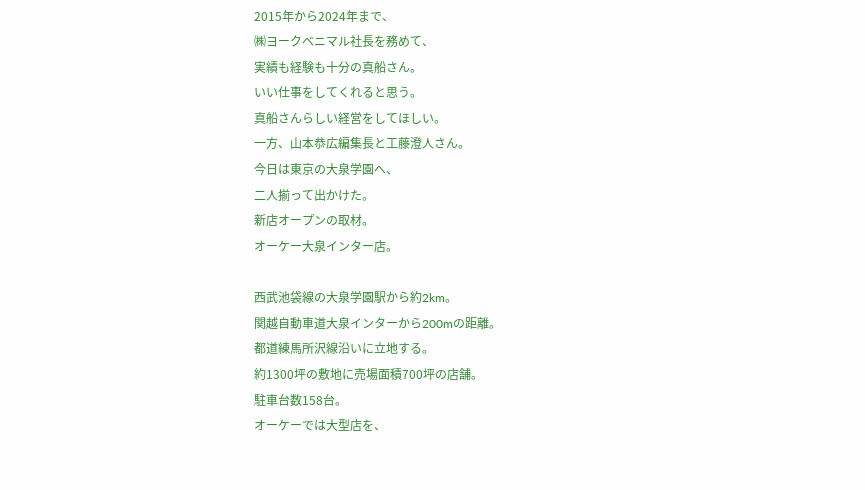2015年から2024年まで、
㈱ヨークベニマル社長を務めて、
実績も経験も十分の真船さん。
いい仕事をしてくれると思う。
真船さんらしい経営をしてほしい。
一方、山本恭広編集長と工藤澄人さん。
今日は東京の大泉学園へ、
二人揃って出かけた。
新店オープンの取材。
オーケー大泉インター店。

西武池袋線の大泉学園駅から約2km。
関越自動車道大泉インターから200mの距離。
都道練馬所沢線沿いに立地する。
約1300坪の敷地に売場面積700坪の店舗。
駐車台数158台。
オーケーでは大型店を、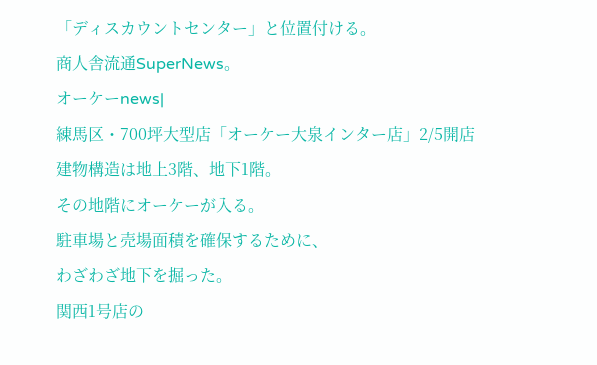「ディスカウントセンター」と位置付ける。
商人舎流通SuperNews。
オーケーnews|
練馬区・700坪大型店「オーケー大泉インター店」2/5開店
建物構造は地上3階、地下1階。
その地階にオーケーが入る。
駐車場と売場面積を確保するために、
わざわざ地下を掘った。
関西1号店の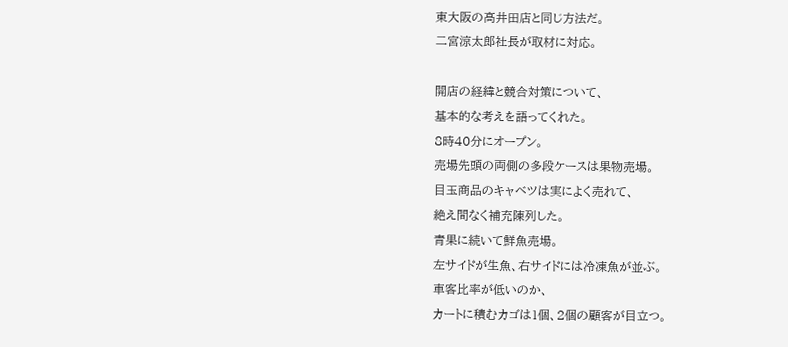東大阪の高井田店と同じ方法だ。
二宮涼太郎社長が取材に対応。

開店の経緯と競合対策について、
基本的な考えを語ってくれた。
8時40分にオープン。
売場先頭の両側の多段ケースは果物売場。
目玉商品のキャベツは実によく売れて、
絶え間なく補充陳列した。
青果に続いて鮮魚売場。
左サイドが生魚、右サイドには冷凍魚が並ぶ。
車客比率が低いのか、
カートに積むカゴは1個、2個の顧客が目立つ。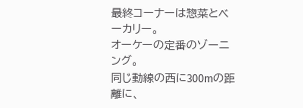最終コーナーは惣菜とベーカリー。
オーケーの定番のゾーニング。
同じ動線の西に300mの距離に、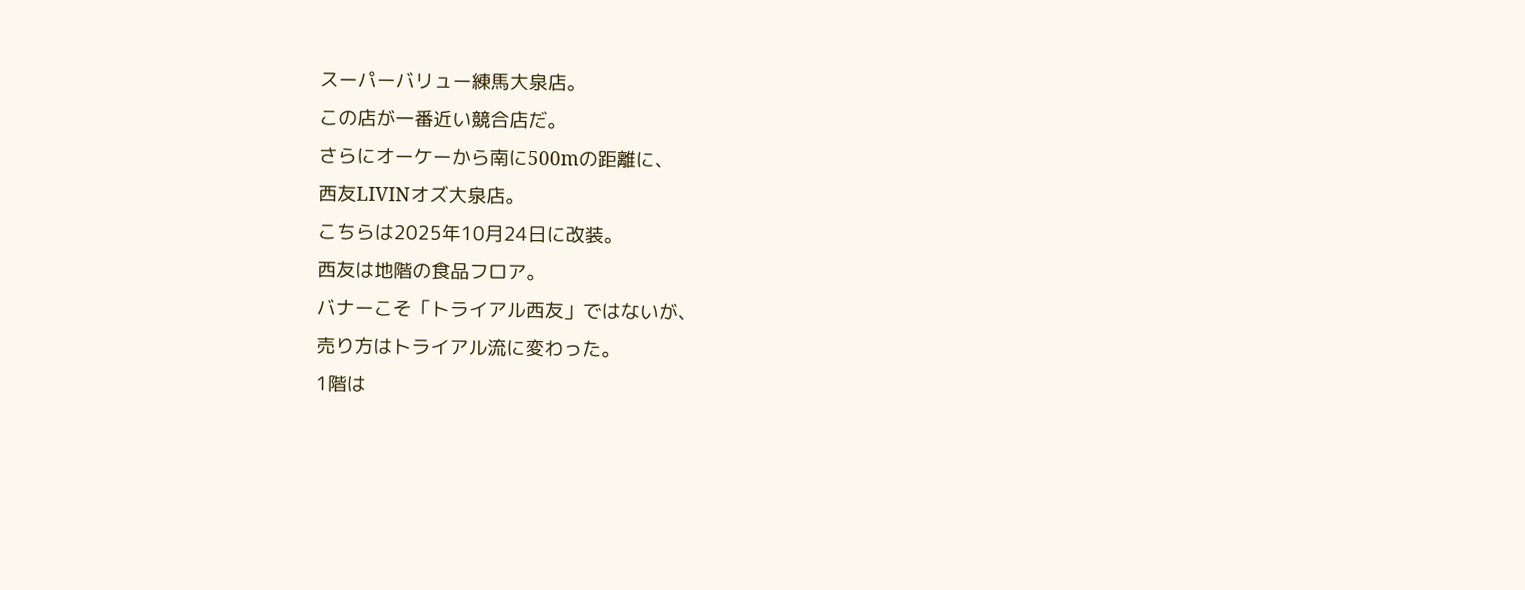スーパーバリュー練馬大泉店。
この店が一番近い競合店だ。
さらにオーケーから南に500mの距離に、
西友LIVINオズ大泉店。
こちらは2025年10月24日に改装。
西友は地階の食品フロア。
バナーこそ「トライアル西友」ではないが、
売り方はトライアル流に変わった。
1階は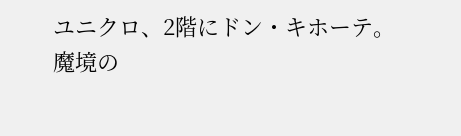ユニクロ、2階にドン・キホーテ。
魔境の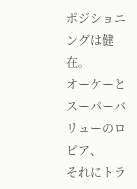ポジショニングは健在。
オーケーとスーパーバリューのロピア、
それにトラ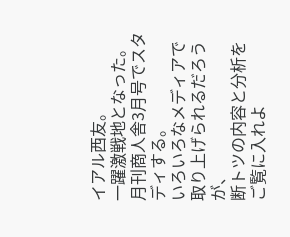イアル西友。
一躍激戦地となった。
月刊商人舎3月号でスタディする。
いろいろなメディアで取り上げられるだろうが、
断トツの内容と分析をご覧に入れよ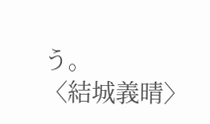う。
〈結城義晴〉